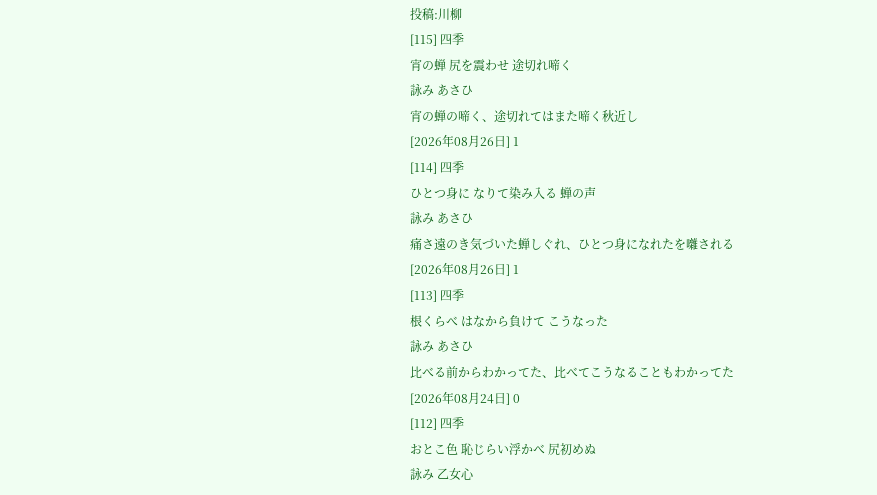投稿:川柳
[115] 四季
宵の蝉 尻を震わせ 途切れ啼く
詠み あさひ
宵の蝉の啼く、途切れてはまた啼く秋近し
[2026年08月26日] 1
[114] 四季
ひとつ身に なりて染み入る 蝉の声
詠み あさひ
痛さ遠のき気づいた蝉しぐれ、ひとつ身になれたを囃される
[2026年08月26日] 1
[113] 四季
根くらべ はなから負けて こうなった
詠み あさひ
比べる前からわかってた、比べてこうなることもわかってた
[2026年08月24日] 0
[112] 四季
おとこ色 恥じらい浮かべ 尻初めぬ
詠み 乙女心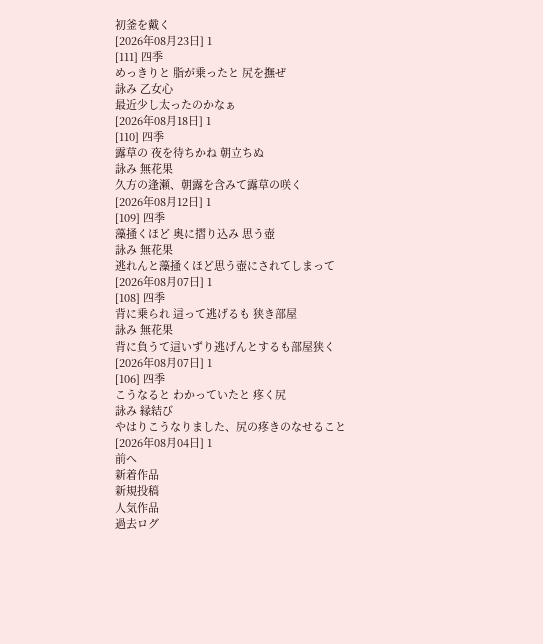初釜を戴く
[2026年08月23日] 1
[111] 四季
めっきりと 脂が乗ったと 尻を撫ぜ
詠み 乙女心
最近少し太ったのかなぁ
[2026年08月18日] 1
[110] 四季
露草の 夜を待ちかね 朝立ちぬ
詠み 無花果
久方の逢瀬、朝露を含みて露草の咲く
[2026年08月12日] 1
[109] 四季
藻掻くほど 奥に摺り込み 思う壺
詠み 無花果
逃れんと藻掻くほど思う壺にされてしまって
[2026年08月07日] 1
[108] 四季
背に乗られ 這って逃げるも 狭き部屋
詠み 無花果
背に負うて這いずり逃げんとするも部屋狭く
[2026年08月07日] 1
[106] 四季
こうなると わかっていたと 疼く尻
詠み 縁結び
やはりこうなりました、尻の疼きのなせること
[2026年08月04日] 1
前へ
新着作品
新規投稿
人気作品
過去ログ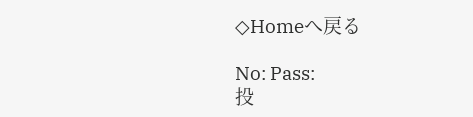◇Homeへ戻る

No: Pass:
投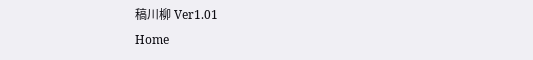稿川柳 Ver1.01
Home